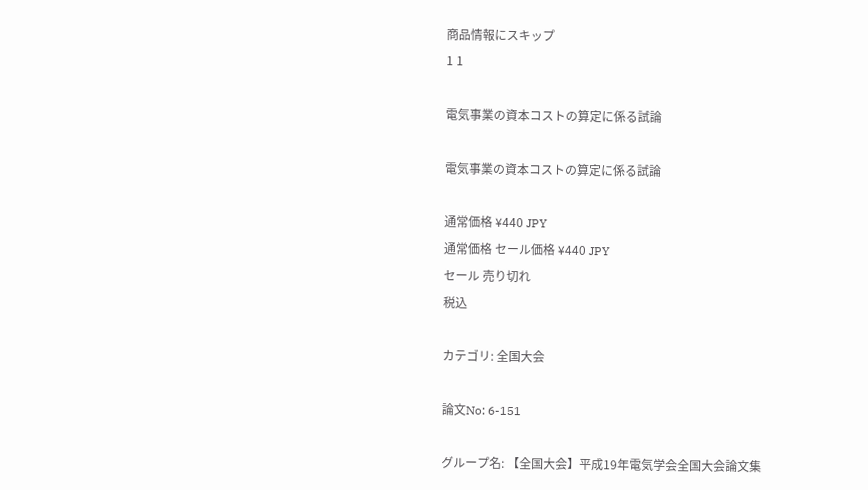商品情報にスキップ
1 1

電気事業の資本コストの算定に係る試論

電気事業の資本コストの算定に係る試論

通常価格 ¥440 JPY
通常価格 セール価格 ¥440 JPY
セール 売り切れ
税込

カテゴリ: 全国大会

論文No: 6-151

グループ名: 【全国大会】平成19年電気学会全国大会論文集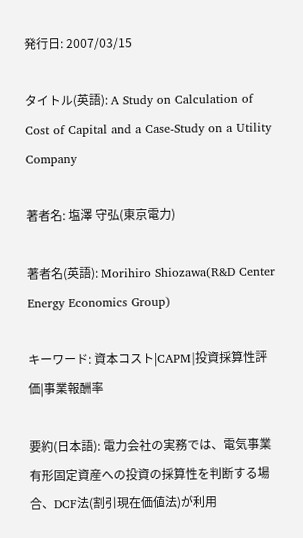発行日: 2007/03/15

タイトル(英語): A Study on Calculation of Cost of Capital and a Case-Study on a Utility Company

著者名: 塩澤 守弘(東京電力)

著者名(英語): Morihiro Shiozawa(R&D Center Energy Economics Group)

キーワード: 資本コスト|CAPM|投資採算性評価|事業報酬率

要約(日本語): 電力会社の実務では、電気事業有形固定資産への投資の採算性を判断する場合、DCF法(割引現在価値法)が利用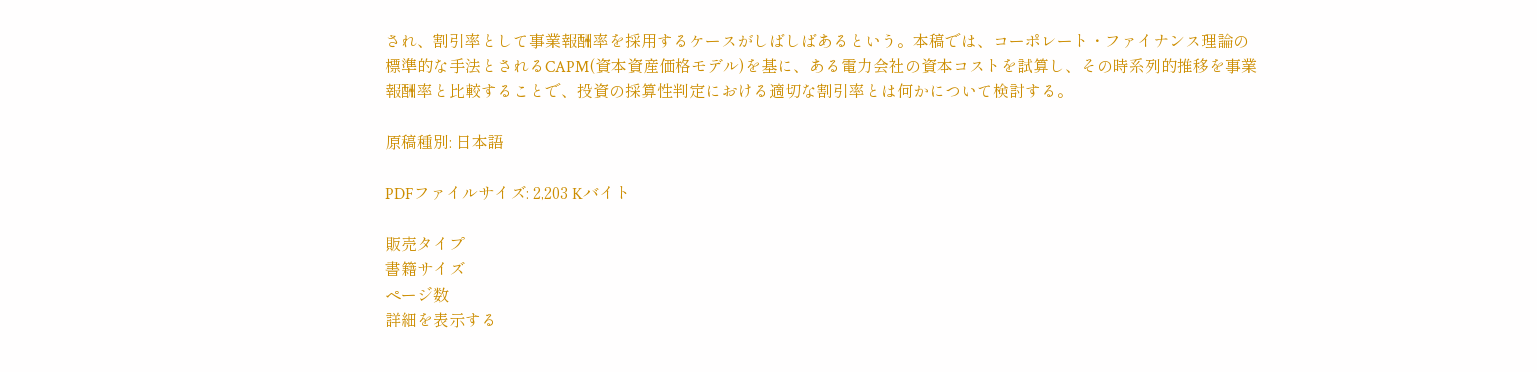され、割引率として事業報酬率を採用するケースがしばしばあるという。本稿では、コーポレート・ファイナンス理論の標準的な手法とされるCAPM(資本資産価格モデル)を基に、ある電力会社の資本コストを試算し、その時系列的推移を事業報酬率と比較することで、投資の採算性判定における適切な割引率とは何かについて検討する。

原稿種別: 日本語

PDFファイルサイズ: 2,203 Kバイト

販売タイプ
書籍サイズ
ページ数
詳細を表示する